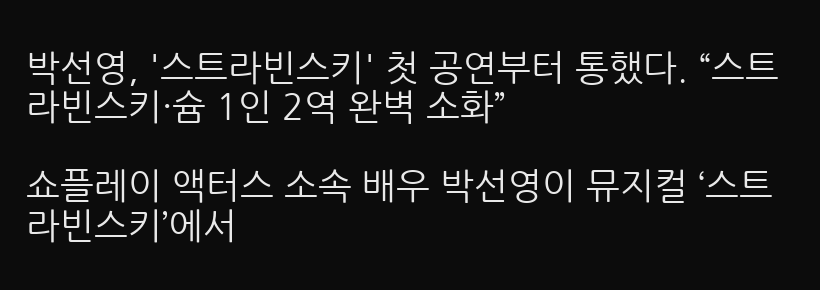박선영, '스트라빈스키' 첫 공연부터 통했다. “스트라빈스키·슘 1인 2역 완벽 소화”

쇼플레이 액터스 소속 배우 박선영이 뮤지컬 ‘스트라빈스키’에서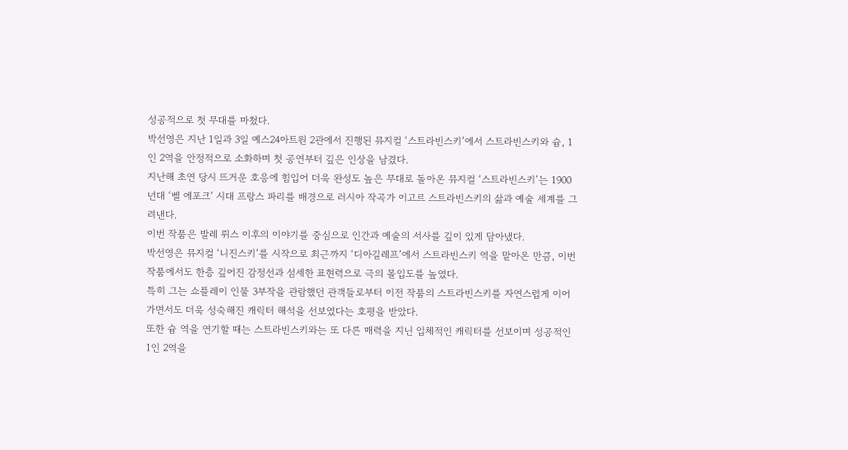성공적으로 첫 무대를 마쳤다.
박선영은 지난 1일과 3일 예스24아트원 2관에서 진행된 뮤지컬 ‘스트라빈스키’에서 스트라빈스키와 슘, 1인 2역을 안정적으로 소화하며 첫 공연부터 깊은 인상을 남겼다.
지난해 초연 당시 뜨거운 호응에 힘입어 더욱 완성도 높은 무대로 돌아온 뮤지컬 ‘스트라빈스키’는 1900년대 ‘벨 에포크’ 시대 프랑스 파리를 배경으로 러시아 작곡가 이고르 스트라빈스키의 삶과 예술 세계를 그려낸다.
이번 작품은 발레 뤼스 이후의 이야기를 중심으로 인간과 예술의 서사를 깊이 있게 담아냈다.
박선영은 뮤지컬 ‘니진스키’를 시작으로 최근까지 ‘디아길레프’에서 스트라빈스키 역을 맡아온 만큼, 이번 작품에서도 한층 깊어진 감정선과 섬세한 표현력으로 극의 몰입도를 높였다.
특히 그는 쇼플레이 인물 3부작을 관람했던 관객들로부터 이전 작품의 스트라빈스키를 자연스럽게 이어가면서도 더욱 성숙해진 캐릭터 해석을 선보였다는 호평을 받았다.
또한 슘 역을 연기할 때는 스트라빈스키와는 또 다른 매력을 지닌 입체적인 캐릭터를 선보이며 성공적인 1인 2역을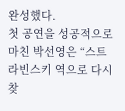완성했다.
첫 공연을 성공적으로 마친 박선영은 “스트라빈스키 역으로 다시 찾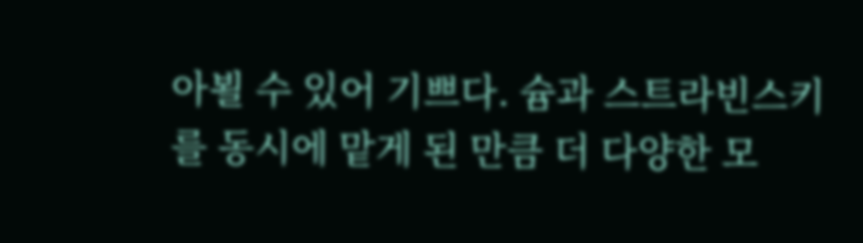아뵐 수 있어 기쁘다. 슘과 스트라빈스키를 동시에 맡게 된 만큼 더 다양한 모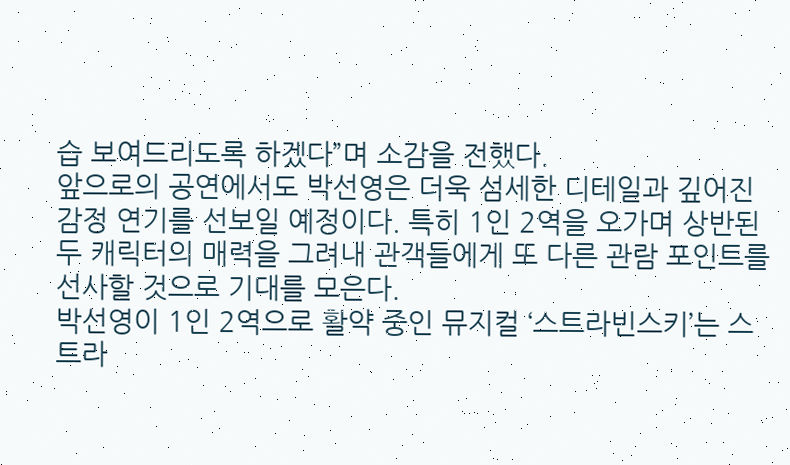습 보여드리도록 하겠다”며 소감을 전했다.
앞으로의 공연에서도 박선영은 더욱 섬세한 디테일과 깊어진 감정 연기를 선보일 예정이다. 특히 1인 2역을 오가며 상반된 두 캐릭터의 매력을 그려내 관객들에게 또 다른 관람 포인트를 선사할 것으로 기대를 모은다.
박선영이 1인 2역으로 활약 중인 뮤지컬 ‘스트라빈스키’는 스트라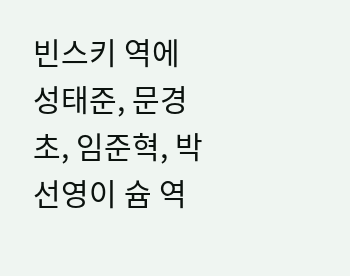빈스키 역에 성태준, 문경초, 임준혁, 박선영이 슘 역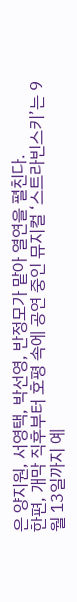은 양지원, 서영택, 박선영, 반정모가 맡아 열연을 펼친다.
한편, 개막 직후부터 호평 속에 공연 중인 뮤지컬 ‘스트라빈스키’는 9월 13일까지 예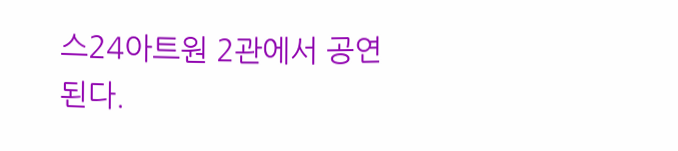스24아트원 2관에서 공연된다.